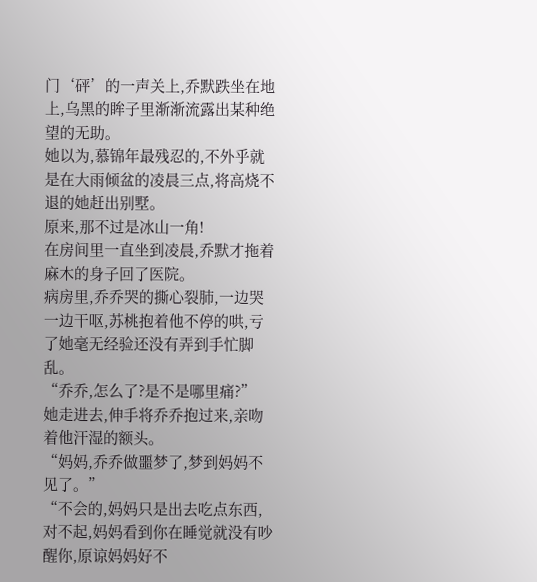门‘砰’的一声关上,乔默跌坐在地上,乌黑的眸子里渐渐流露出某种绝望的无助。
她以为,慕锦年最残忍的,不外乎就是在大雨倾盆的凌晨三点,将高烧不退的她赶出别墅。
原来,那不过是冰山一角!
在房间里一直坐到凌晨,乔默才拖着麻木的身子回了医院。
病房里,乔乔哭的撕心裂肺,一边哭一边干呕,苏桃抱着他不停的哄,亏了她毫无经验还没有弄到手忙脚乱。
“乔乔,怎么了?是不是哪里痛?”
她走进去,伸手将乔乔抱过来,亲吻着他汗湿的额头。
“妈妈,乔乔做噩梦了,梦到妈妈不见了。”
“不会的,妈妈只是出去吃点东西,对不起,妈妈看到你在睡觉就没有吵醒你,原谅妈妈好不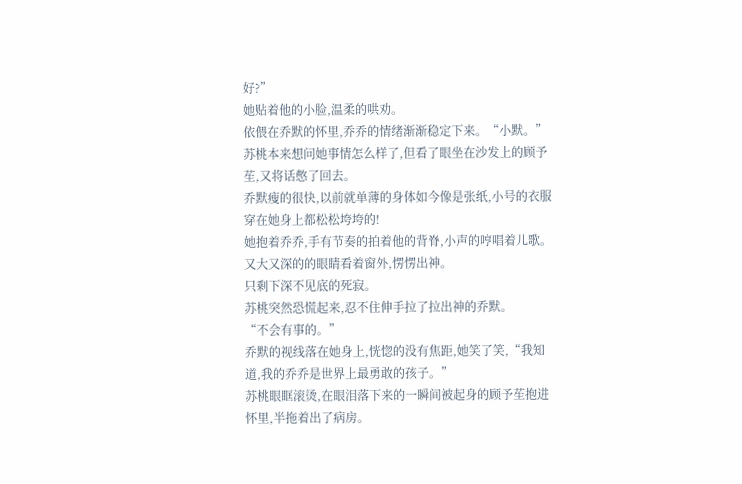好?”
她贴着他的小脸,温柔的哄劝。
依偎在乔默的怀里,乔乔的情绪渐渐稳定下来。“小默。”
苏桃本来想问她事情怎么样了,但看了眼坐在沙发上的顾予苼,又将话憋了回去。
乔默瘦的很快,以前就单薄的身体如今像是张纸,小号的衣服穿在她身上都松松垮垮的!
她抱着乔乔,手有节奏的拍着他的背脊,小声的哼唱着儿歌。
又大又深的的眼睛看着窗外,愣愣出神。
只剩下深不见底的死寂。
苏桃突然恐慌起来,忍不住伸手拉了拉出神的乔默。
“不会有事的。”
乔默的视线落在她身上,恍惚的没有焦距,她笑了笑,“我知道,我的乔乔是世界上最勇敢的孩子。”
苏桃眼眶滚烫,在眼泪落下来的一瞬间被起身的顾予苼抱进怀里,半拖着出了病房。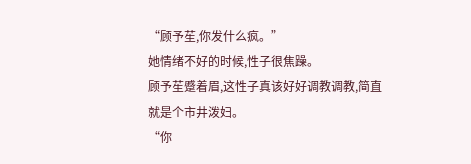“顾予苼,你发什么疯。”
她情绪不好的时候,性子很焦躁。
顾予苼蹙着眉,这性子真该好好调教调教,简直就是个市井泼妇。
“你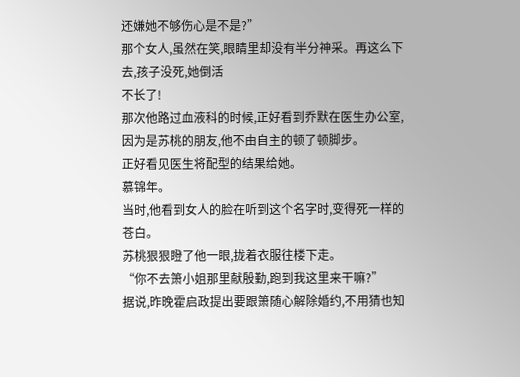还嫌她不够伤心是不是?”
那个女人,虽然在笑,眼睛里却没有半分神采。再这么下去,孩子没死,她倒活
不长了!
那次他路过血液科的时候,正好看到乔默在医生办公室,因为是苏桃的朋友,他不由自主的顿了顿脚步。
正好看见医生将配型的结果给她。
慕锦年。
当时,他看到女人的脸在听到这个名字时,变得死一样的苍白。
苏桃狠狠瞪了他一眼,拢着衣服往楼下走。
“你不去箫小姐那里献殷勤,跑到我这里来干嘛?”
据说,昨晚霍启政提出要跟箫随心解除婚约,不用猜也知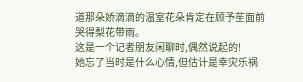道那朵娇滴滴的温室花朵肯定在顾予苼面前哭得梨花带雨。
这是一个记者朋友闲聊时,偶然说起的!
她忘了当时是什么心情,但估计是幸灾乐祸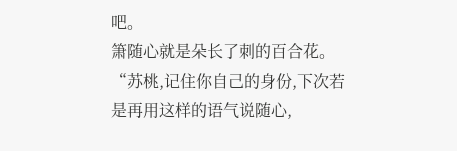吧。
箫随心就是朵长了刺的百合花。
“苏桃,记住你自己的身份,下次若是再用这样的语气说随心,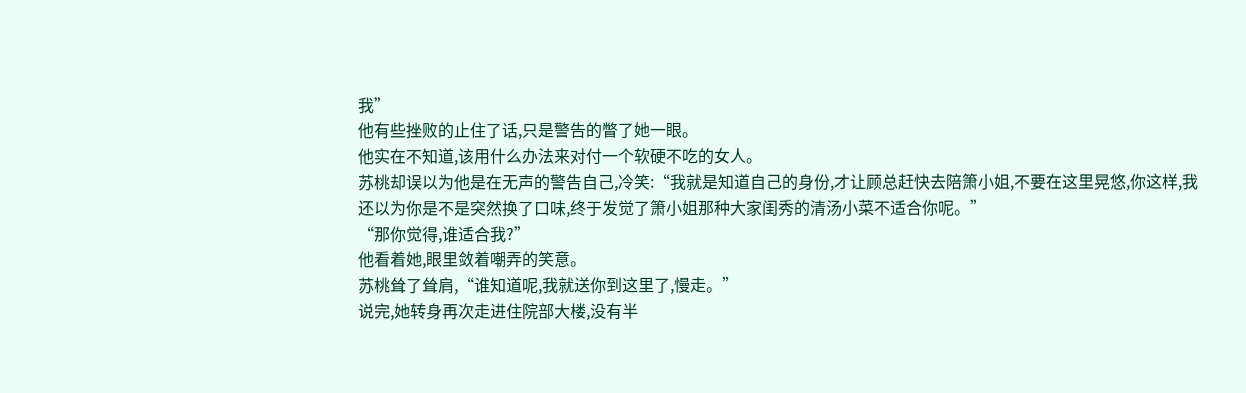我”
他有些挫败的止住了话,只是警告的瞥了她一眼。
他实在不知道,该用什么办法来对付一个软硬不吃的女人。
苏桃却误以为他是在无声的警告自己,冷笑:“我就是知道自己的身份,才让顾总赶快去陪箫小姐,不要在这里晃悠,你这样,我还以为你是不是突然换了口味,终于发觉了箫小姐那种大家闺秀的清汤小菜不适合你呢。”
“那你觉得,谁适合我?”
他看着她,眼里敛着嘲弄的笑意。
苏桃耸了耸肩,“谁知道呢,我就送你到这里了,慢走。”
说完,她转身再次走进住院部大楼,没有半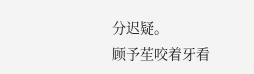分迟疑。
顾予苼咬着牙看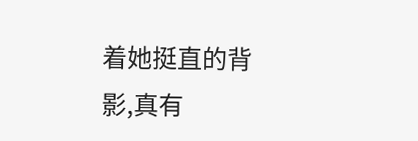着她挺直的背影,真有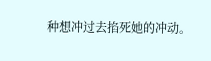种想冲过去掐死她的冲动。